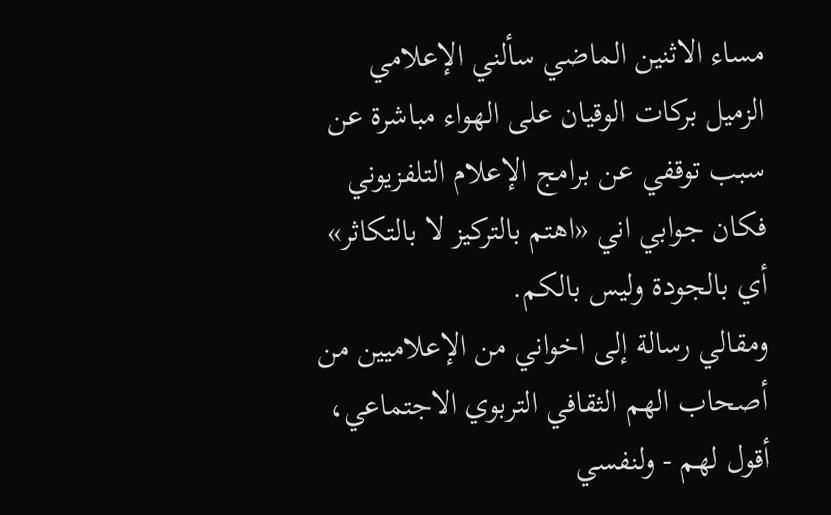مساء الاثنين الماضي سألني الإعلامي الزميل بركات الوقيان على الهواء مباشرة عن سبب توقفي عن برامج الإعلام التلفزيوني فكان جوابي اني «اهتم بالتركيز لا بالتكاثر» أي بالجودة وليس بالكم.
ومقالي رسالة إلى اخواني من الإعلاميين من أصحاب الهم الثقافي التربوي الاجتماعي، أقول لهم - ولنفسي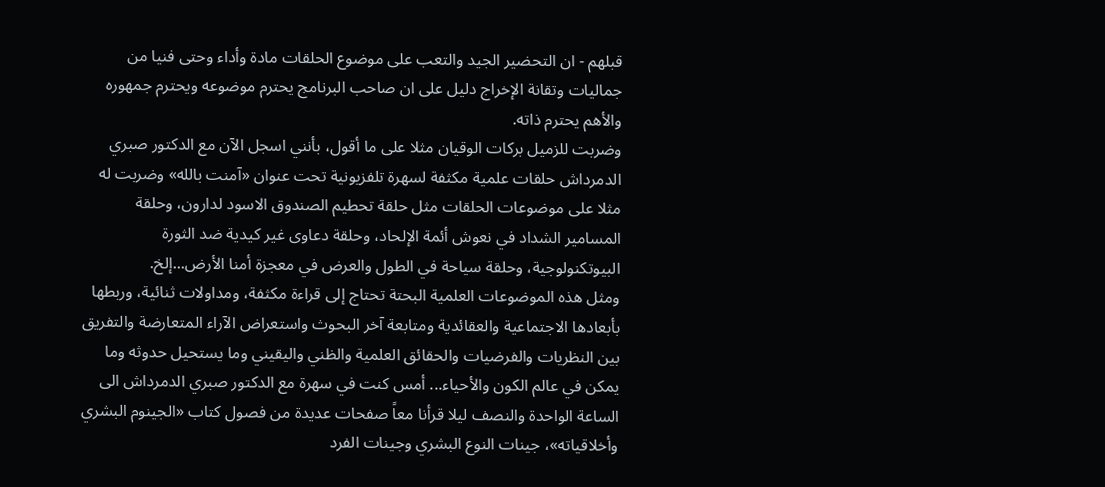قبلهم - ان التحضير الجيد والتعب على موضوع الحلقات مادة وأداء وحتى فنيا من جماليات وتقانة الإخراج دليل على ان صاحب البرنامج يحترم موضوعه ويحترم جمهوره والأهم يحترم ذاته.
وضربت للزميل بركات الوقيان مثلا على ما أقول، بأنني اسجل الآن مع الدكتور صبري الدمرداش حلقات علمية مكثفة لسهرة تلفزيونية تحت عنوان «آمنت بالله» وضربت له مثلا على موضوعات الحلقات مثل حلقة تحطيم الصندوق الاسود لدارون، وحلقة المسامير الشداد في نعوش أئمة الإلحاد، وحلقة دعاوى غير كيدية ضد الثورة البيوتكنولوجية، وحلقة سياحة في الطول والعرض في معجزة أمنا الأرض...إلخ.
ومثل هذه الموضوعات العلمية البحتة تحتاج إلى قراءة مكثفة، ومداولات ثنائية، وربطها بأبعادها الاجتماعية والعقائدية ومتابعة آخر البحوث واستعراض الآراء المتعارضة والتفريق بين النظريات والفرضيات والحقائق العلمية والظني واليقيني وما يستحيل حدوثه وما يمكن في عالم الكون والأحياء... أمس كنت في سهرة مع الدكتور صبري الدمرداش الى الساعة الواحدة والنصف ليلا قرأنا معاً صفحات عديدة من فصول كتاب «الجينوم البشري وأخلاقياته»، جينات النوع البشري وجينات الفرد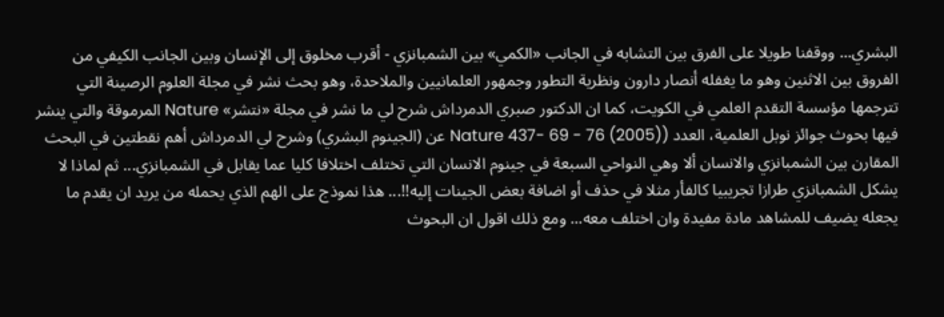البشري... ووقفنا طويلا على الفرق بين التشابه في الجانب «الكمي» بين الشمبانزي - أقرب مخلوق إلى الإنسان وبين الجانب الكيفي من الفروق بين الاثنين وهو ما يغفله أنصار دارون ونظرية التطور وجمهور العلمانيين والملاحدة، وهو بحث نشر في مجلة العلوم الرصينة التي تترجمها مؤسسة التقدم العلمي في الكويت، كما ان الدكتور صبري الدمرداش شرح لي ما نشر في مجلة «نتشر» Nature المرموقة والتي ينشر فيها بحوث جوائز نوبل العلمية، العدد (Nature 437- 69 - 76 (2005) عن (الجينوم البشري) وشرح لي الدمرداش أهم نقطتين في البحث المقارن بين الشمبانزي والانسان ألا وهي النواحي السبعة في جينوم الانسان التي تختلف اختلافا كليا عما يقابل في الشمبانزي... ثم لماذا لا يشكل الشمبانزي طرازا تجريبيا كالفأر مثلا في حذف أو اضافة بعض الجينات إليه!!... هذا نموذج على الهم الذي يحمله من يريد ان يقدم ما يجعله يضيف للمشاهد مادة مفيدة وان اختلف معه... ومع ذلك اقول ان البحوث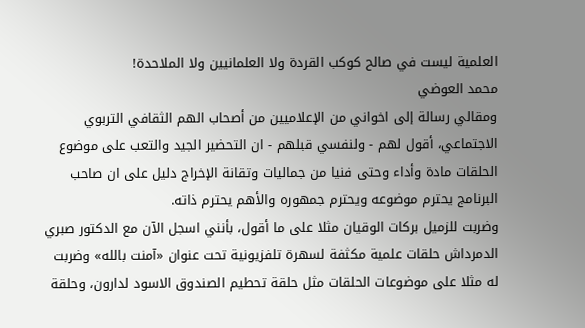العلمية ليست في صالح كوكب القردة ولا العلمانيين ولا الملاحدة!
محمد العوضي
ومقالي رسالة إلى اخواني من الإعلاميين من أصحاب الهم الثقافي التربوي الاجتماعي، أقول لهم - ولنفسي قبلهم - ان التحضير الجيد والتعب على موضوع الحلقات مادة وأداء وحتى فنيا من جماليات وتقانة الإخراج دليل على ان صاحب البرنامج يحترم موضوعه ويحترم جمهوره والأهم يحترم ذاته.
وضربت للزميل بركات الوقيان مثلا على ما أقول، بأنني اسجل الآن مع الدكتور صبري الدمرداش حلقات علمية مكثفة لسهرة تلفزيونية تحت عنوان «آمنت بالله» وضربت له مثلا على موضوعات الحلقات مثل حلقة تحطيم الصندوق الاسود لدارون، وحلقة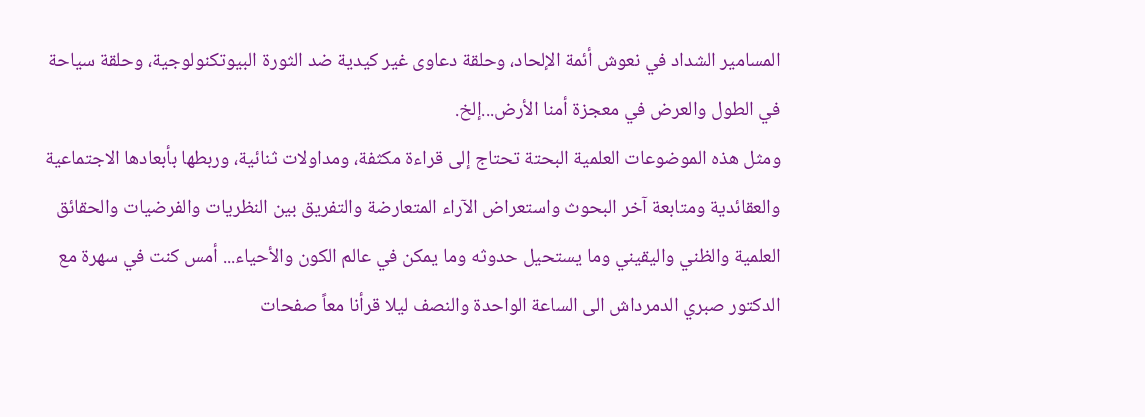المسامير الشداد في نعوش أئمة الإلحاد، وحلقة دعاوى غير كيدية ضد الثورة البيوتكنولوجية، وحلقة سياحة في الطول والعرض في معجزة أمنا الأرض...إلخ.
ومثل هذه الموضوعات العلمية البحتة تحتاج إلى قراءة مكثفة، ومداولات ثنائية، وربطها بأبعادها الاجتماعية والعقائدية ومتابعة آخر البحوث واستعراض الآراء المتعارضة والتفريق بين النظريات والفرضيات والحقائق العلمية والظني واليقيني وما يستحيل حدوثه وما يمكن في عالم الكون والأحياء... أمس كنت في سهرة مع الدكتور صبري الدمرداش الى الساعة الواحدة والنصف ليلا قرأنا معاً صفحات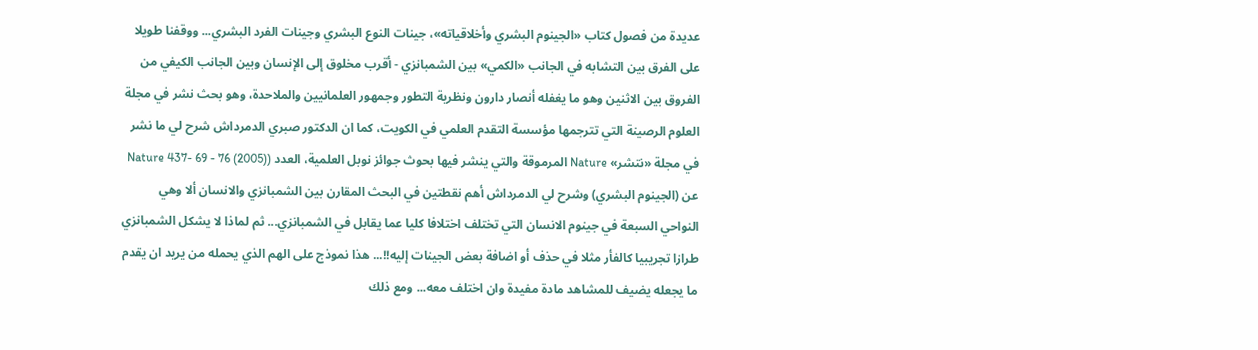عديدة من فصول كتاب «الجينوم البشري وأخلاقياته»، جينات النوع البشري وجينات الفرد البشري... ووقفنا طويلا على الفرق بين التشابه في الجانب «الكمي» بين الشمبانزي - أقرب مخلوق إلى الإنسان وبين الجانب الكيفي من الفروق بين الاثنين وهو ما يغفله أنصار دارون ونظرية التطور وجمهور العلمانيين والملاحدة، وهو بحث نشر في مجلة العلوم الرصينة التي تترجمها مؤسسة التقدم العلمي في الكويت، كما ان الدكتور صبري الدمرداش شرح لي ما نشر في مجلة «نتشر» Nature المرموقة والتي ينشر فيها بحوث جوائز نوبل العلمية، العدد (Nature 437- 69 - 76 (2005) عن (الجينوم البشري) وشرح لي الدمرداش أهم نقطتين في البحث المقارن بين الشمبانزي والانسان ألا وهي النواحي السبعة في جينوم الانسان التي تختلف اختلافا كليا عما يقابل في الشمبانزي... ثم لماذا لا يشكل الشمبانزي طرازا تجريبيا كالفأر مثلا في حذف أو اضافة بعض الجينات إليه!!... هذا نموذج على الهم الذي يحمله من يريد ان يقدم ما يجعله يضيف للمشاهد مادة مفيدة وان اختلف معه... ومع ذلك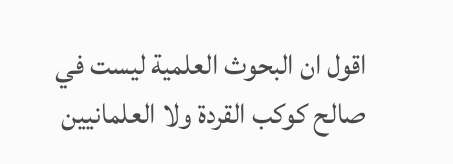اقول ان البحوث العلمية ليست في صالح كوكب القردة ولا العلمانيين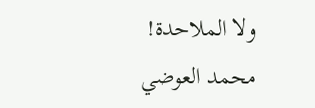ولا الملاحدة!
محمد العوضي